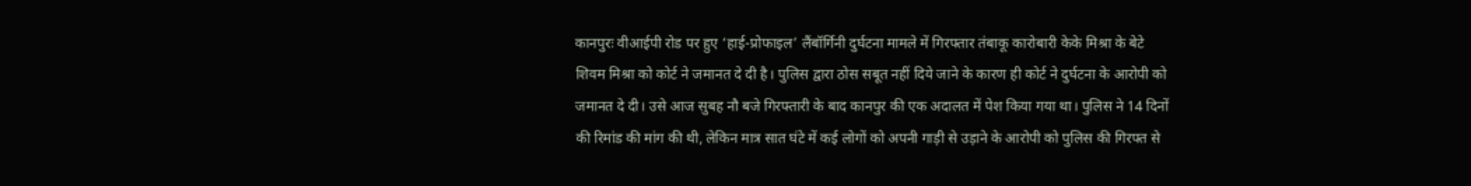कानपुरः वीआईपी रोड पर हुए ‘हाई-प्रोफाइल’ लैंबॉर्गिनी दुर्घटना मामले में गिरफ्तार तंबाकू कारोबारी केके मिश्रा के बेटे शिवम मिश्रा को कोर्ट ने जमानत दे दी है। पुलिस द्वारा ठोस सबूत नहीं दिये जाने के कारण ही कोर्ट ने दुर्घटना के आरोपी को जमानत दे दी। उसे आज सुबह नौ बजे गिरफ्तारी के बाद कानपुर की एक अदालत में पेश किया गया था। पुलिस ने 14 दिनों की रिमांड की मांग की थी, लेकिन मात्र सात घंटे में कई लोगों को अपनी गाड़ी से उड़ाने के आरोपी को पुलिस की गिरफ्त से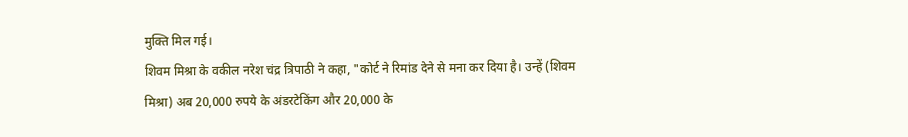मुक्ति मिल गई।
शिवम मिश्रा के वकील नरेश चंद्र त्रिपाठी ने कहा, "कोर्ट ने रिमांड देने से मना कर दिया है। उन्हें (शिवम मिश्रा) अब 20,000 रुपये के अंडरटेकिंग और 20,000 के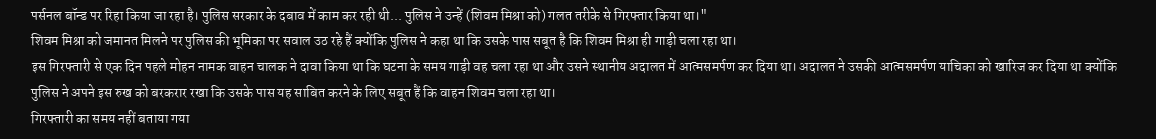पर्सनल बॉन्ड पर रिहा किया जा रहा है। पुलिस सरकार के दबाव में काम कर रही थी... पुलिस ने उन्हें (शिवम मिश्रा को) गलत तरीके से गिरफ्तार किया था।"
शिवम मिश्रा को जमानत मिलने पर पुलिस की भूमिका पर सवाल उठ रहे हैं क्योंकि पुलिस ने कहा था कि उसके पास सबूत है कि शिवम मिश्रा ही गाड़ी चला रहा था।
इस गिरफ्तारी से एक दिन पहले मोहन नामक वाहन चालक ने दावा किया था कि घटना के समय गाड़ी वह चला रहा था और उसने स्थानीय अदालत में आत्मसमर्पण कर दिया था। अदालत ने उसकी आत्मसमर्पण याचिका को खारिज कर दिया था क्योंकि पुलिस ने अपने इस रुख को बरकरार रखा कि उसके पास यह साबित करने के लिए सबूत हैं कि वाहन शिवम चला रहा था।
गिरफ्तारी का समय नहीं बताया गया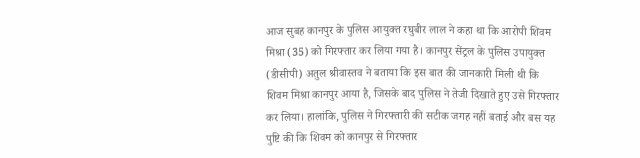आज सुबह कानपुर के पुलिस आयुक्त रघुबीर लाल ने कहा था कि आरोपी शिवम मिश्रा (35) को गिरफ्तार कर लिया गया है। कानपुर सेंट्रल के पुलिस उपायुक्त (डीसीपी) अतुल श्रीवास्तव ने बताया कि इस बात की जानकारी मिली थी कि शिवम मिश्रा कानपुर आया है, जिसके बाद पुलिस ने तेजी दिखाते हुए उसे गिरफ्तार कर लिया। हालांकि, पुलिस ने गिरफ्तारी की सटीक जगह नहीं बताई और बस यह पुष्टि की कि शिवम को कानपुर से गिरफ्तार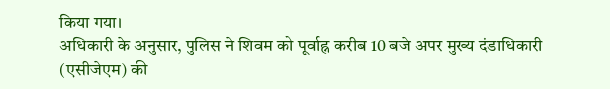किया गया।
अधिकारी के अनुसार, पुलिस ने शिवम को पूर्वाह्न करीब 10 बजे अपर मुख्य दंडाधिकारी (एसीजेएम) की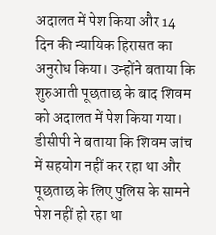अदालत में पेश किया और 14 दिन की न्यायिक हिरासत का अनुरोध किया। उन्होंने बताया कि शुरुआती पूछताछ के बाद शिवम को अदालत में पेश किया गया। डीसीपी ने बताया कि शिवम जांच में सहयोग नहीं कर रहा था और पूछताछ के लिए पुलिस के सामने पेश नहीं हो रहा था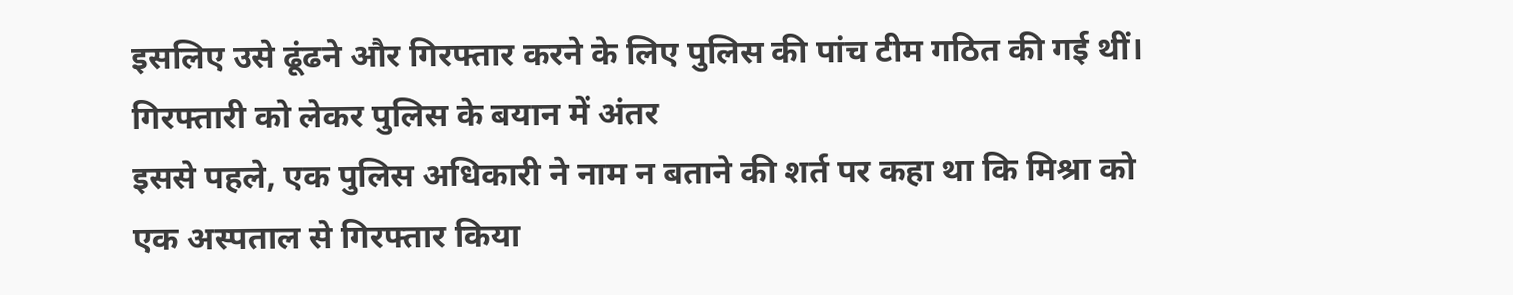इसलिए उसे ढूंढने और गिरफ्तार करने के लिए पुलिस की पांच टीम गठित की गई थीं।
गिरफ्तारी को लेकर पुलिस के बयान में अंतर
इससे पहले, एक पुलिस अधिकारी ने नाम न बताने की शर्त पर कहा था कि मिश्रा को एक अस्पताल से गिरफ्तार किया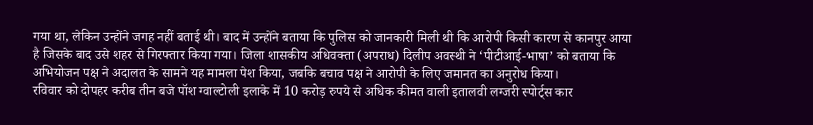गया था, लेकिन उन्होंने जगह नहीं बताई थी। बाद में उन्होंने बताया कि पुलिस को जानकारी मिली थी कि आरोपी किसी कारण से कानपुर आया है जिसके बाद उसे शहर से गिरफ्तार किया गया। जिला शासकीय अधिवक्ता (अपराध) दिलीप अवस्थी ने ‘पीटीआई-भाषा’ को बताया कि अभियोजन पक्ष ने अदालत के सामने यह मामला पेश किया, जबकि बचाव पक्ष ने आरोपी के लिए जमानत का अनुरोध किया।
रविवार को दोपहर करीब तीन बजे पॉश ग्वाल्टोली इलाके में 10 करोड़ रुपये से अधिक कीमत वाली इतालवी लग्जरी स्पोर्ट्स कार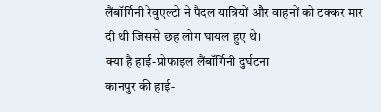लैंबॉर्गिनी रेवुएल्टो ने पैदल यात्रियों और वाहनों को टक्कर मार दी थी जिससे छह लोग घायल हुए थे।
क्या है हाई-प्रोफाइल लैंबॉर्गिनी दुर्घटना
कानपुर की हाई-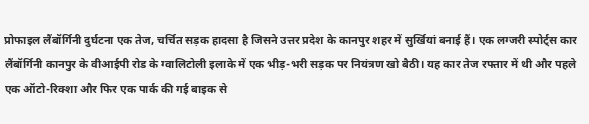प्रोफाइल लैंबॉर्गिनी दुर्घटना एक तेज, चर्चित सड़क हादसा है जिसने उत्तर प्रदेश के कानपुर शहर में सुर्खियां बनाई हैं। एक लग्जरी स्पोर्ट्स कार लैंबॉर्गिनी कानपुर के वीआईपी रोड के ग्वालिटोली इलाके में एक भीड़-भरी सड़क पर नियंत्रण खो बैठी। यह कार तेज रफ्तार में थी और पहले एक ऑटो-रिक्शा और फिर एक पार्क की गई बाइक से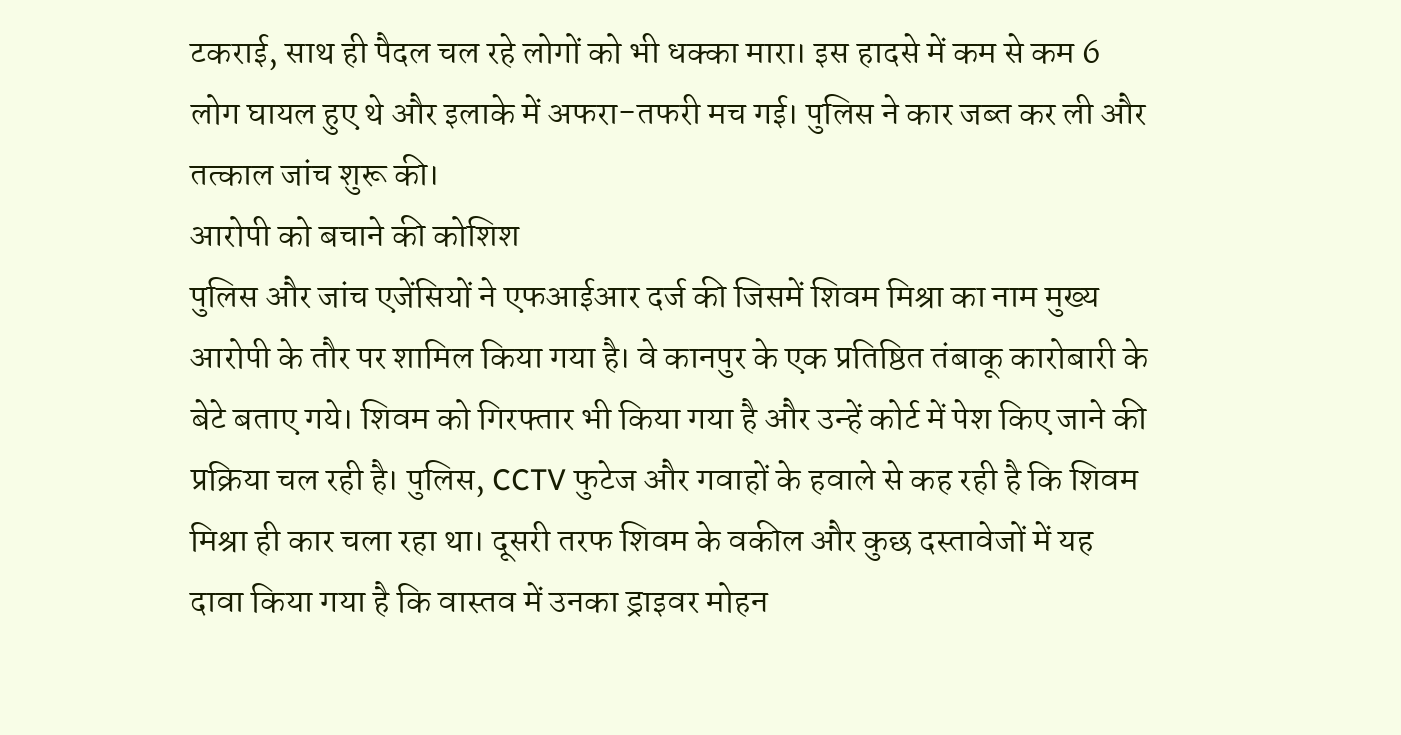टकराई, साथ ही पैदल चल रहे लोगों को भी धक्का मारा। इस हादसे में कम से कम 6 लोग घायल हुए थे और इलाके में अफरा-तफरी मच गई। पुलिस ने कार जब्त कर ली और तत्काल जांच शुरू की।
आरोपी को बचाने की कोशिश
पुलिस और जांच एजेंसियों ने एफआईआर दर्ज की जिसमें शिवम मिश्रा का नाम मुख्य आरोपी के तौर पर शामिल किया गया है। वे कानपुर के एक प्रतिष्ठित तंबाकू कारोबारी के बेटे बताए गये। शिवम को गिरफ्तार भी किया गया है और उन्हें कोर्ट में पेश किए जाने की प्रक्रिया चल रही है। पुलिस, CCTV फुटेज और गवाहों के हवाले से कह रही है कि शिवम मिश्रा ही कार चला रहा था। दूसरी तरफ शिवम के वकील और कुछ दस्तावेजों में यह दावा किया गया है कि वास्तव में उनका ड्राइवर मोहन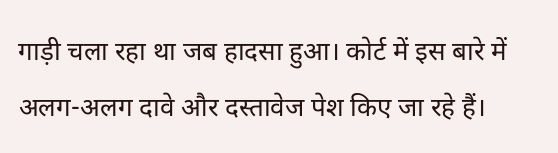गाड़ी चला रहा था जब हादसा हुआ। कोर्ट में इस बारे में अलग-अलग दावे और दस्तावेज पेश किए जा रहे हैं।